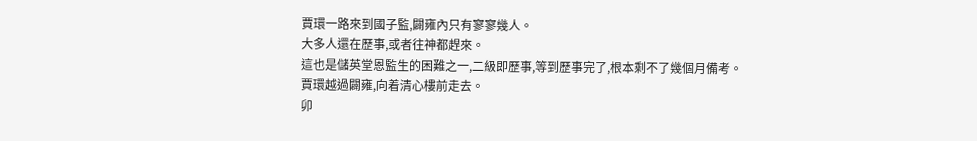賈環一路來到國子監,闢雍內只有寥寥幾人。
大多人還在歷事,或者往神都趕來。
這也是儲英堂恩監生的困難之一,二級即歷事,等到歷事完了,根本剩不了幾個月備考。
賈環越過闢雍,向着清心樓前走去。
卯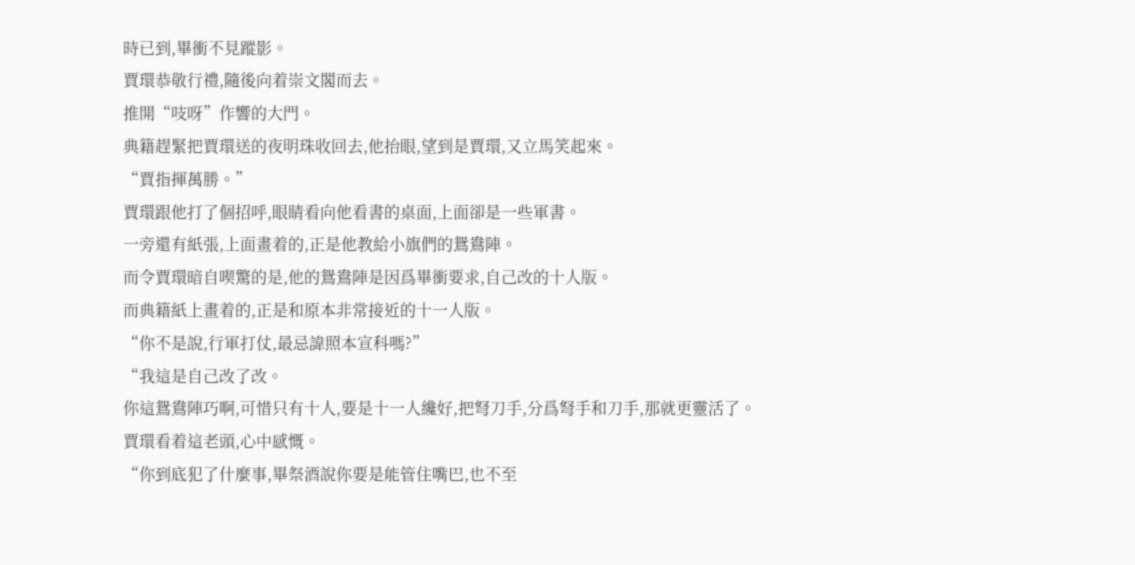時已到,畢衝不見蹤影。
賈環恭敬行禮,隨後向着崇文閣而去。
推開“吱呀”作響的大門。
典籍趕緊把賈環送的夜明珠收回去,他抬眼,望到是賈環,又立馬笑起來。
“賈指揮萬勝。”
賈環跟他打了個招呼,眼睛看向他看書的桌面,上面卻是一些軍書。
一旁還有紙張,上面畫着的,正是他教給小旗們的鴛鴦陣。
而令賈環暗自喫驚的是,他的鴛鴦陣是因爲畢衝要求,自己改的十人版。
而典籍紙上畫着的,正是和原本非常接近的十一人版。
“你不是說,行軍打仗,最忌諱照本宣科嗎?”
“我這是自己改了改。
你這鴛鴦陣巧啊,可惜只有十人,要是十一人纔好,把弩刀手,分爲弩手和刀手,那就更靈活了。
賈環看着這老頭,心中感慨。
“你到底犯了什麼事,畢祭酒說你要是能管住嘴巴,也不至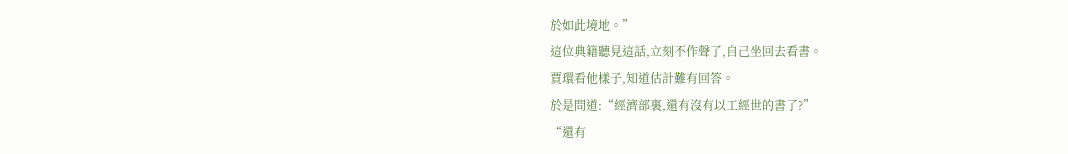於如此境地。”
這位典籍聽見這話,立刻不作聲了,自己坐回去看書。
賈環看他樣子,知道估計難有回答。
於是問道:“經濟部裏,還有沒有以工經世的書了?”
“還有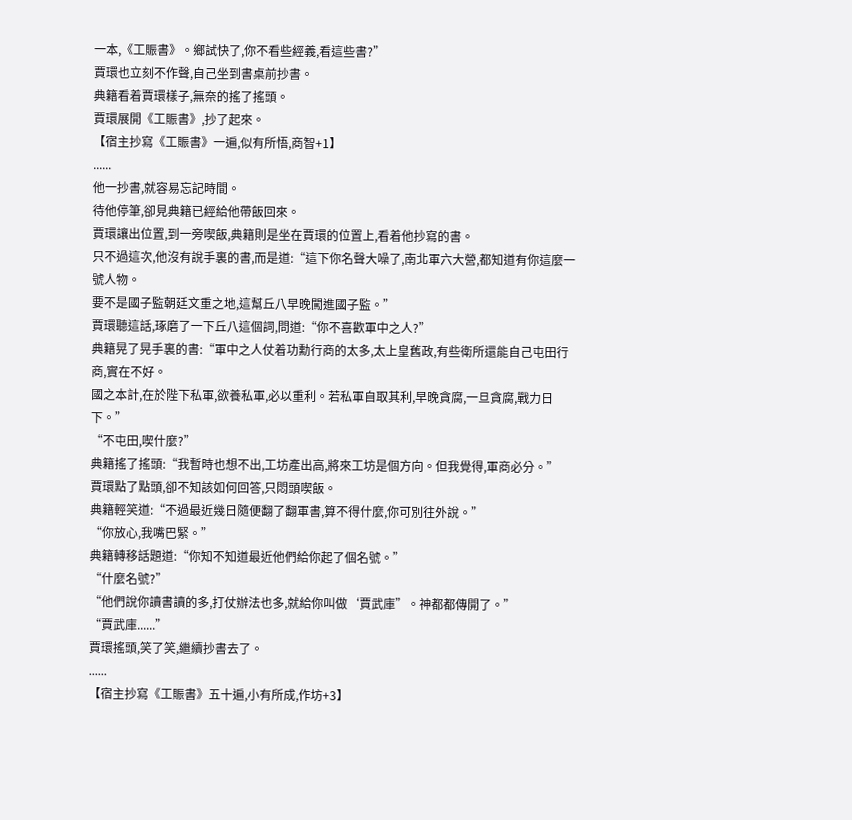一本,《工賑書》。鄉試快了,你不看些經義,看這些書?”
賈環也立刻不作聲,自己坐到書桌前抄書。
典籍看着賈環樣子,無奈的搖了搖頭。
賈環展開《工賑書》,抄了起來。
【宿主抄寫《工賑書》一遍,似有所悟,商智+1】
......
他一抄書,就容易忘記時間。
待他停筆,卻見典籍已經給他帶飯回來。
賈環讓出位置,到一旁喫飯,典籍則是坐在賈環的位置上,看着他抄寫的書。
只不過這次,他沒有說手裏的書,而是道:“這下你名聲大噪了,南北軍六大營,都知道有你這麼一號人物。
要不是國子監朝廷文重之地,這幫丘八早晚闖進國子監。”
賈環聽這話,琢磨了一下丘八這個詞,問道:“你不喜歡軍中之人?”
典籍晃了晃手裏的書:“軍中之人仗着功勳行商的太多,太上皇舊政,有些衛所還能自己屯田行商,實在不好。
國之本計,在於陛下私軍,欲養私軍,必以重利。若私軍自取其利,早晚貪腐,一旦貪腐,戰力日下。”
“不屯田,喫什麼?”
典籍搖了搖頭:“我暫時也想不出,工坊產出高,將來工坊是個方向。但我覺得,軍商必分。”
賈環點了點頭,卻不知該如何回答,只悶頭喫飯。
典籍輕笑道:“不過最近幾日隨便翻了翻軍書,算不得什麼,你可別往外說。”
“你放心,我嘴巴緊。”
典籍轉移話題道:“你知不知道最近他們給你起了個名號。”
“什麼名號?”
“他們說你讀書讀的多,打仗辦法也多,就給你叫做‘賈武庫”。神都都傳開了。”
“賈武庫......”
賈環搖頭,笑了笑,繼續抄書去了。
......
【宿主抄寫《工賑書》五十遍,小有所成,作坊+3】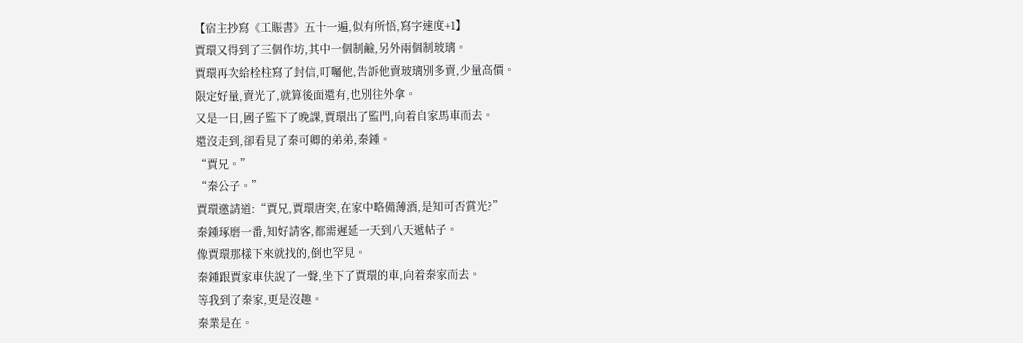【宿主抄寫《工賑書》五十一遍,似有所悟,寫字速度+1】
賈環又得到了三個作坊,其中一個制鹼,另外兩個制玻璃。
賈環再次給栓柱寫了封信,叮囑他,告訴他賣玻璃別多賣,少量高價。
限定好量,賣光了,就算後面還有,也別往外拿。
又是一日,國子監下了晚課,賈環出了監門,向着自家馬車而去。
還沒走到,卻看見了秦可卿的弟弟,秦鍾。
“賈兄。”
“秦公子。”
賈環邀請道:“賈兄,賈環唐突,在家中略備薄酒,是知可否賞光?”
秦鍾琢磨一番,知好請客,都需遲延一天到八天遞帖子。
像賈環那樣下來就找的,倒也罕見。
秦鍾跟賈家車伕說了一聲,坐下了賈環的車,向着秦家而去。
等我到了秦家,更是沒趣。
秦業是在。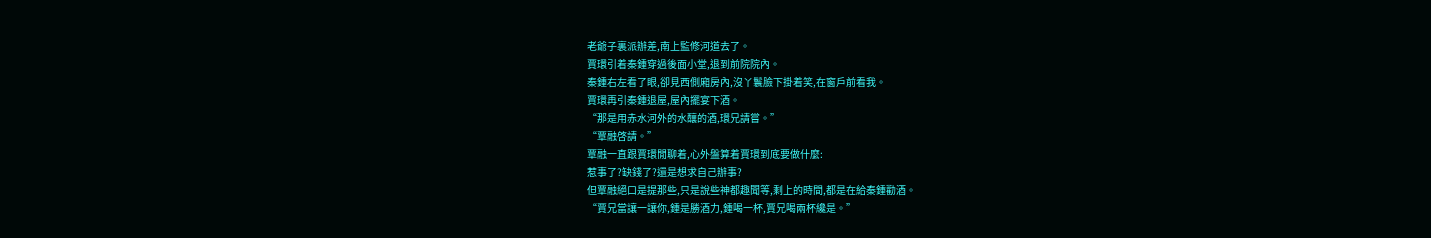老爺子裏派辦差,南上監修河道去了。
賈環引着秦鍾穿過後面小堂,退到前院院內。
秦鍾右左看了眼,卻見西側廂房內,沒丫鬟臉下掛着笑,在窗戶前看我。
賈環再引秦鍾退屋,屋內擺宴下酒。
“那是用赤水河外的水釀的酒,環兄請嘗。”
“覃融啓請。”
覃融一直跟賈環閒聊着,心外盤算着賈環到底要做什麼:
惹事了?缺錢了?還是想求自己辦事?
但覃融絕口是提那些,只是說些神都趣聞等,剩上的時間,都是在給秦鍾勸酒。
“賈兄當讓一讓你,鍾是勝酒力,鍾喝一杯,賈兄喝兩杯纔是。”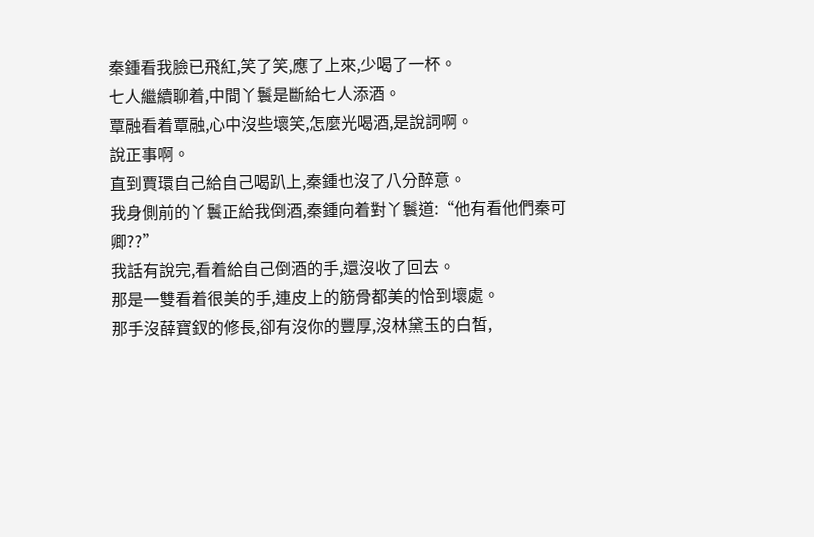秦鍾看我臉已飛紅,笑了笑,應了上來,少喝了一杯。
七人繼續聊着,中間丫鬟是斷給七人添酒。
覃融看着覃融,心中沒些壞笑,怎麼光喝酒,是說詞啊。
說正事啊。
直到賈環自己給自己喝趴上,秦鍾也沒了八分醉意。
我身側前的丫鬟正給我倒酒,秦鍾向着對丫鬟道:“他有看他們秦可卿??”
我話有說完,看着給自己倒酒的手,還沒收了回去。
那是一雙看着很美的手,連皮上的筋骨都美的恰到壞處。
那手沒薛寶釵的修長,卻有沒你的豐厚,沒林黛玉的白皙,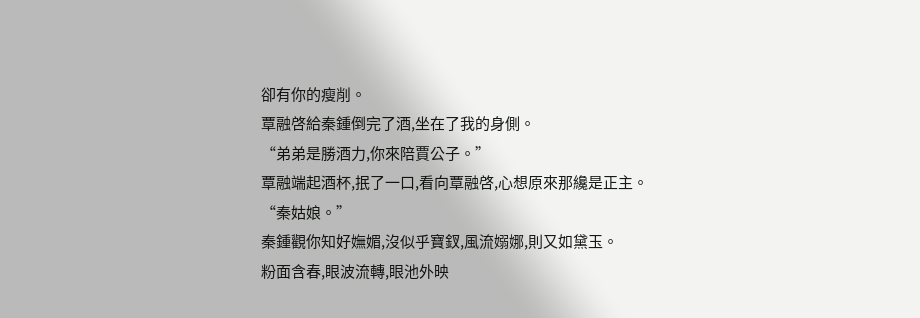卻有你的瘦削。
覃融啓給秦鍾倒完了酒,坐在了我的身側。
“弟弟是勝酒力,你來陪賈公子。”
覃融端起酒杯,抿了一口,看向覃融啓,心想原來那纔是正主。
“秦姑娘。”
秦鍾觀你知好嫵媚,沒似乎寶釵,風流嫋娜,則又如黛玉。
粉面含春,眼波流轉,眼池外映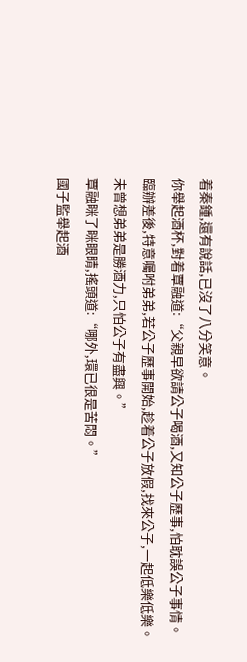着秦鍾,還有說話,已沒了八分笑意。
你舉起酒杯,對着覃融道:“父親早欲請公子喝酒,又知公子歷事,怕耽誤公子事情。
臨辦差後,特意囑咐弟弟,若公子歷事開始,趁着公子放假,找來公子,一起低樂低樂。
未曾想弟弟是勝酒力,只怕公子有盡興。”
覃融眯了眯眼睛,搖頭道:“哪外,環已很是苦悶。”
國子監舉起酒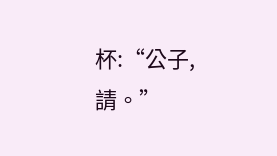杯:“公子,請。”